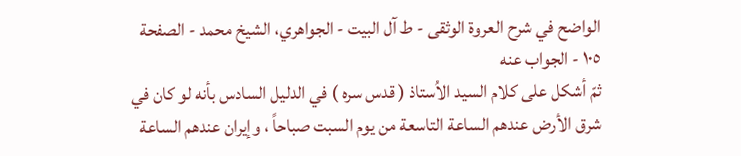الواضح في شرح العروة الوثقى - ط آل البيت - الجواهري، الشيخ محمد - الصفحة ١٠٥ - الجواب عنه
ثمّ أشكل على كلام السيد الاُستاذ ( قدس سره ) في الدليل السادس بأنه لو كان في شرق الأرض عندهم الساعة التاسعة من يوم السبت صباحاً ، وإيران عندهم الساعة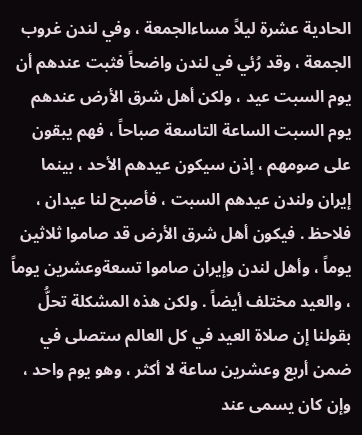الحادية عشرة ليلاً مساءالجمعة ، وفي لندن غروب الجمعة ، وقد رُئي في لندن واضحاً فثبت عندهم أن يوم السبت عيد ، ولكن أهل شرق الأرض عندهم يوم السبت الساعة التاسعة صباحاً ، فهم يبقون على صومهم ، إذن سيكون عيدهم الأحد ، بينما إيران ولندن عيدهم السبت ، فأصبح لنا عيدان ، فلاحظ . فيكون أهل شرق الأرض قد صاموا ثلاثين يوماً ، وأهل لندن وإيران صاموا تسعةوعشرين يوماً ، والعيد مختلف أيضاً . ولكن هذه المشكلة تحلُّ بقولنا إن صلاة العيد في كل العالم ستصلى في ضمن أربع وعشرين ساعة لا أكثر ، وهو يوم واحد ، وإن كان يسمى عند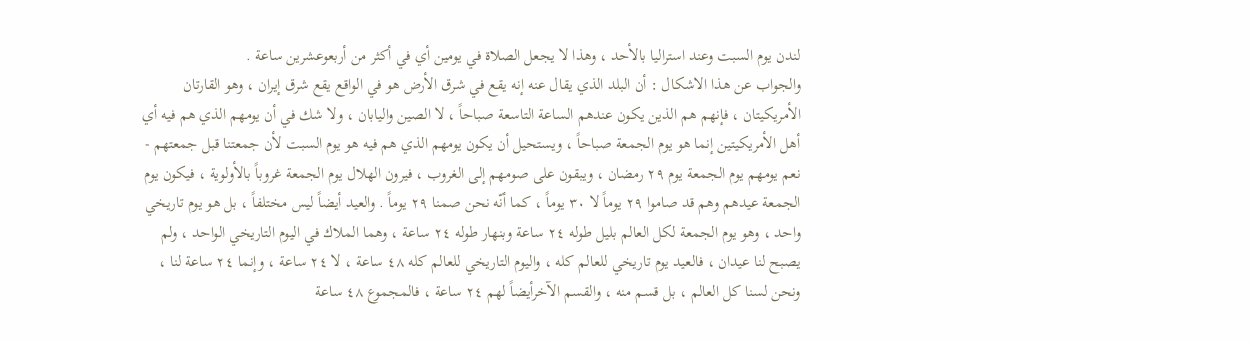لندن يوم السبت وعند استراليا بالأحد ، وهذا لا يجعل الصلاة في يومين أي في أكثر من أربعوعشرين ساعة .
والجواب عن هذا الاشكال : أن البلد الذي يقال عنه إنه يقع في شرق الأرض هو في الواقع يقع شرق إيران ، وهو القارتان الأمريكيتان ، فإنهم هم الذين يكون عندهم الساعة التاسعة صباحاً ، لا الصين واليابان ، ولا شك في أن يومهم الذي هم فيه أي أهل الأمريكيتين إنما هو يوم الجمعة صباحاً ، ويستحيل أن يكون يومهم الذي هم فيه هو يوم السبت لأن جمعتنا قبل جمعتهم - نعم يومهم يوم الجمعة يوم ٢٩ رمضان ، ويبقون على صومهم إلى الغروب ، فيرون الهلال يوم الجمعة غروباً بالأولوية ، فيكون يوم الجمعة عيدهم وهم قد صاموا ٢٩ يوماً لا ٣٠ يوماً ، كما أنّه نحن صمنا ٢٩ يوماً . والعيد أيضاً ليس مختلفاً ، بل هو يوم تاريخي واحد ، وهو يوم الجمعة لكل العالم بليل طوله ٢٤ ساعة وبنهار طوله ٢٤ ساعة ، وهما الملاك في اليوم التاريخي الواحد ، ولم يصبح لنا عيدان ، فالعيد يوم تاريخي للعالم كله ، واليوم التاريخي للعالم كله ٤٨ ساعة ، لا ٢٤ ساعة ، وإنما ٢٤ ساعة لنا ، ونحن لسنا كل العالم ، بل قسم منه ، والقسم الآخرأيضاً لهم ٢٤ ساعة ، فالمجموع ٤٨ ساعة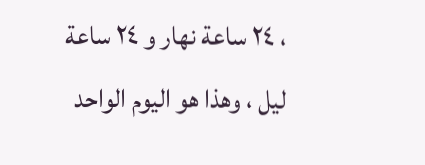، ٢٤ ساعة نهار و ٢٤ ساعة ليل ، وهذا هو اليوم الواحد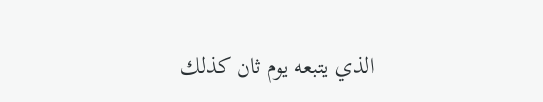الذي يتبعه يوم ثان كذلك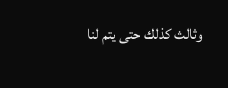وثالث كذلك حتى يتم لنا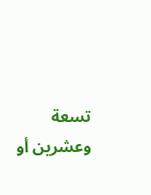تسعة وعشرين أو